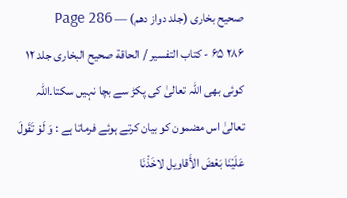صحیح بخاری (جلد دواز دھم) — Page 286
۲۸۶ ۶۵ - كتاب التفسير / الحاقة صحیح البخاری جلد ۱۲ کوئی بھی اللہ تعالیٰ کی پکڑ سے بچا نہیں سکتا۔اللہ تعالیٰ اس مضمون کو بیان کرتے ہوئے فرماتا ہے : وَ لَوْ تَقَولَ عَلَيْنَا بَعْضَ الأَقاويل لاخَذْنَا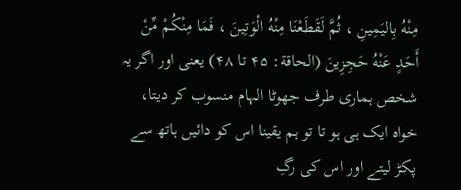مِنْهُ بِاليَمِينِ ، ثُمَّ لَقَطَعْنَا مِنْهُ الْوَتِينَ ، فَمَا مِنْكُمْ مِّنْ أَحَدٍ عَنْهُ حَجِزِينَ (الحاقة: ۴۵ تا ۴۸) یعنی اور اگر یہ شخص ہماری طرف جھوٹا الہام منسوب کر دیتا، خواہ ایک ہی ہو تا تو ہم یقینا اس کو دائیں ہاتھ سے پکڑ لیتے اور اس کی رگِ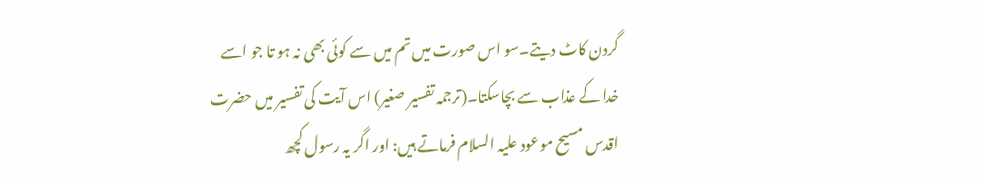گردن کاٹ دیتے۔سو اس صورت میں تم میں سے کوئی بھی نہ ہو تا جو اسے خدا کے عذاب سے بچاسکتا۔(ترجمہ تفسیر صغیر) اس آیت کی تفسیر میں حضرت اقدس مسیح موعود علیہ السلام فرماتے ہیں: اور اگر یہ رسول کچھ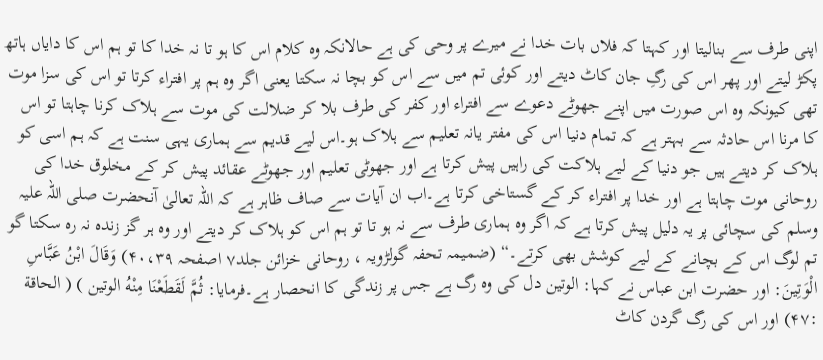اپنی طرف سے بنالیتا اور کہتا کہ فلاں بات خدا نے میرے پر وحی کی ہے حالانکہ وہ کلام اس کا ہو تا نہ خدا کا تو ہم اس کا دایاں ہاتھ پکڑ لیتے اور پھر اس کی رگِ جان کاٹ دیتے اور کوئی تم میں سے اس کو بچا نہ سکتا یعنی اگر وہ ہم پر افتراء کرتا تو اس کی سزا موت تھی کیونکہ وہ اس صورت میں اپنے جھوٹے دعوے سے افتراء اور کفر کی طرف بلا کر ضلالت کی موت سے ہلاک کرنا چاہتا تو اس کا مرنا اس حادثہ سے بہتر ہے کہ تمام دنیا اس کی مفتر یانہ تعلیم سے ہلاک ہو۔اس لیے قدیم سے ہماری یہی سنت ہے کہ ہم اسی کو ہلاک کر دیتے ہیں جو دنیا کے لیے ہلاکت کی راہیں پیش کرتا ہے اور جھوٹی تعلیم اور جھوٹے عقائد پیش کر کے مخلوق خدا کی روحانی موت چاہتا ہے اور خدا پر افتراء کر کے گستاخی کرتا ہے۔اب ان آیات سے صاف ظاہر ہے کہ اللہ تعالیٰ آنحضرت صلی اللہ علیہ وسلم کی سچائی پر یہ دلیل پیش کرتا ہے کہ اگر وہ ہماری طرف سے نہ ہو تا تو ہم اس کو ہلاک کر دیتے اور وہ ہر گز زندہ نہ رہ سکتا گو تم لوگ اس کے بچانے کے لیے کوشش بھی کرتے۔“ (ضمیمہ تحفہ گولڑویہ ، روحانی خزائن جلد۷ اصفحہ ۴۰،۳۹) وَقَالَ ابْنُ عَبَّاسِ الْوَتِينَ: اور حضرت ابن عباس نے کہا: الوتين دل کی وہ رگ ہے جس پر زندگی کا انحصار ہے۔فرمایا: ثُمَّ لَقَطَعْنَا مِنْهُ الوتين ) ( الحاقة :۴۷) اور اس کی رگ گردن کاٹ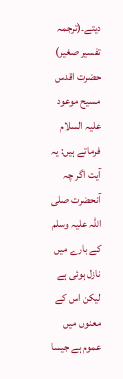دیتے۔(ترجمہ تفسیر صغیر) حضرت اقدس مسیح موعود علیہ السلام فرماتے ہیں: یہ آیت اگر چہ آنحضرت صلی اللہ علیہ وسلم کے بارے میں نازل ہوئی ہے لیکن اس کے معنوں میں عموم ہے جیسا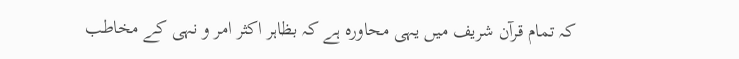کہ تمام قرآن شریف میں یہی محاورہ ہے کہ بظاہر اکثر امر و نہی کے مخاطب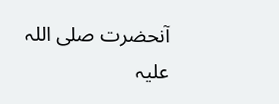آنحضرت صلی اللہ علیہ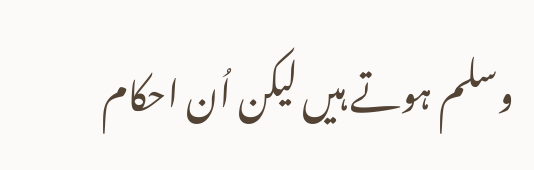وسلم ہوتے ہیں لیکن اُن احکام